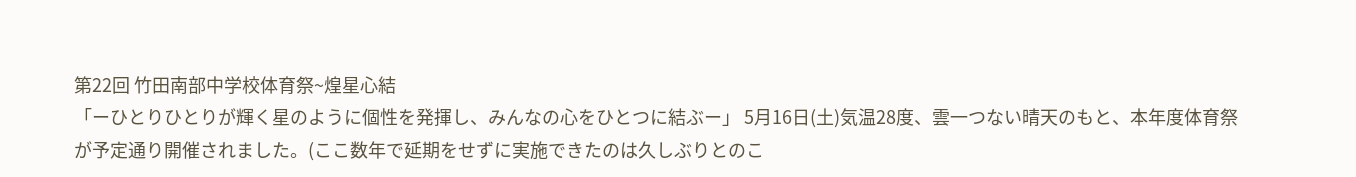第22回 竹田南部中学校体育祭~煌星心結
「ーひとりひとりが輝く星のように個性を発揮し、みんなの心をひとつに結ぶー」 5月16日(土)気温28度、雲一つない晴天のもと、本年度体育祭が予定通り開催されました。(ここ数年で延期をせずに実施できたのは久しぶりとのこ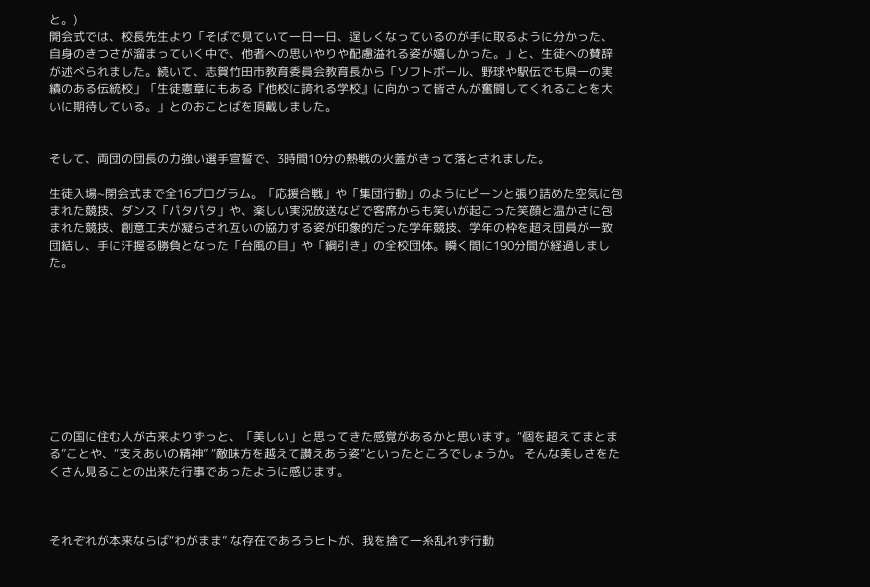と。)
開会式では、校長先生より「そばで見ていて一日一日、逞しくなっているのが手に取るように分かった、自身のきつさが溜まっていく中で、他者への思いやりや配慮溢れる姿が嬉しかった。」と、生徒への賛辞が述べられました。続いて、志賀竹田市教育委員会教育長から「ソフトボール、野球や駅伝でも県一の実績のある伝統校」「生徒憲章にもある『他校に誇れる学校』に向かって皆さんが奮闘してくれることを大いに期待している。」とのおことばを頂戴しました。


そして、両団の団長の力強い選手宣誓で、3時間10分の熱戦の火蓋がきって落とされました。

生徒入場~閉会式まで全16プログラム。「応援合戦」や「集団行動」のようにピーンと張り詰めた空気に包まれた競技、ダンス「パタパタ」や、楽しい実況放送などで客席からも笑いが起こった笑顔と温かさに包まれた競技、創意工夫が凝らされ互いの協力する姿が印象的だった学年競技、学年の枠を超え団員が一致団結し、手に汗握る勝負となった「台風の目」や「綱引き」の全校団体。瞬く間に190分間が経過しました。









この国に住む人が古来よりずっと、「美しい」と思ってきた感覚があるかと思います。“個を超えてまとまる”ことや、“支えあいの精神” “敵味方を越えて讃えあう姿”といったところでしょうか。 そんな美しさをたくさん見ることの出来た行事であったように感じます。



それぞれが本来ならば“わがまま” な存在であろうヒトが、我を捨て一糸乱れず行動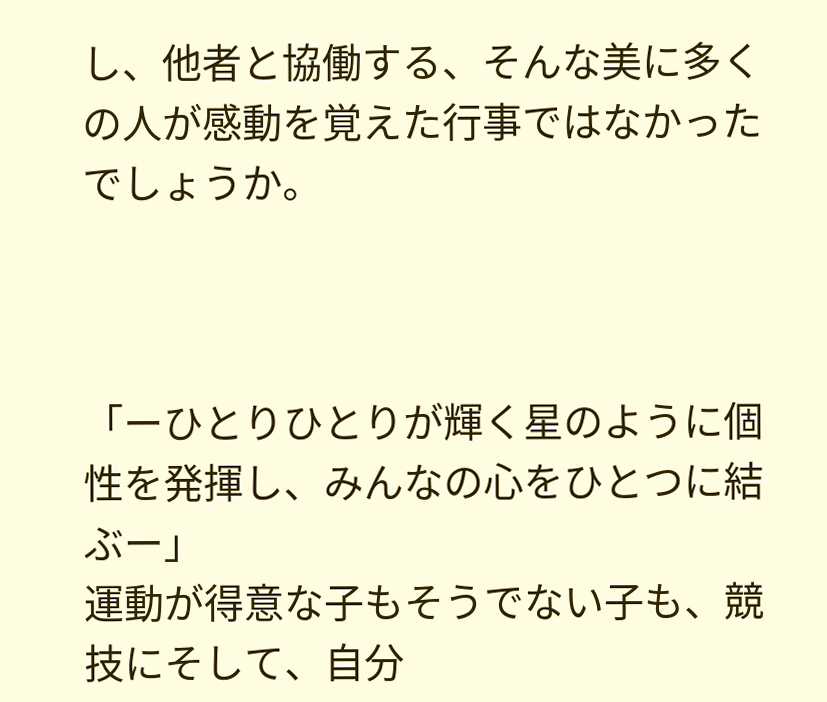し、他者と協働する、そんな美に多くの人が感動を覚えた行事ではなかったでしょうか。



「ーひとりひとりが輝く星のように個性を発揮し、みんなの心をひとつに結ぶー」
運動が得意な子もそうでない子も、競技にそして、自分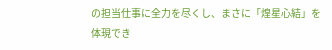の担当仕事に全力を尽くし、まさに「煌星心結」を体現でき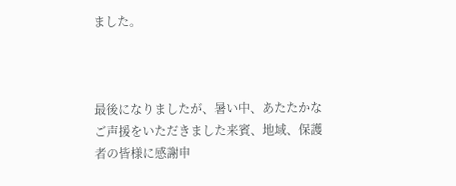ました。



最後になりましたが、暑い中、あたたかなご声援をいただきました来賓、地域、保護者の皆様に感謝申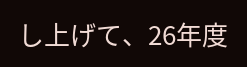し上げて、26年度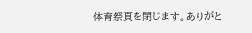体育祭頁を閉じます。ありがと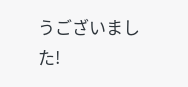うございました!